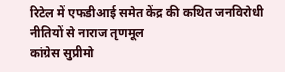रिटेल में एफडीआई समेत केंद्र की कथित जनविरोधी नीतियों से नाराज तृणमूल
कांग्रेस सुप्रीमो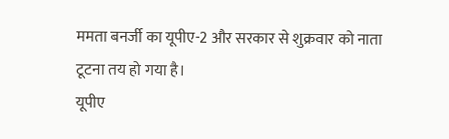ममता बनर्जी का यूपीए-2 और सरकार से शुक्रवार को नाता
टूटना तय हो गया है।
यूपीए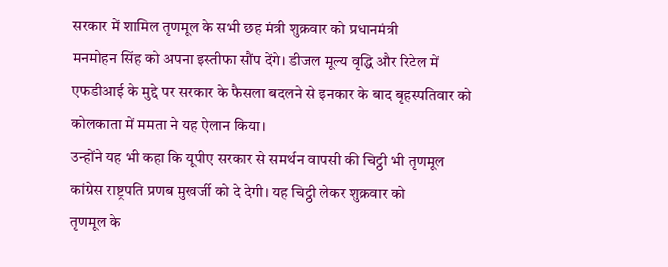सरकार में शामिल तृणमूल के सभी छह मंत्री शुक्रवार को प्रधानमंत्री
मनमोहन सिंह को अपना इस्तीफा सौंप देंगे। डीजल मूल्य वृद्धि और रिटेल में
एफडीआई के मुद्दे पर सरकार के फैसला बदलने से इनकार के बाद बृहस्पतिवार को
कोलकाता में ममता ने यह ऐलान किया।
उन्होंने यह भी कहा कि यूपीए सरकार से समर्थन वापसी की चिट्ठी भी तृणमूल
कांग्रेस राष्ट्रपति प्रणब मुखर्जी को दे देगी। यह चिट्ठी लेकर शुक्रवार को
तृणमूल के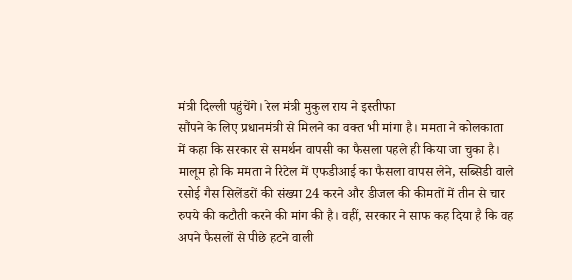मंत्री दिल्ली पहुंचेंगे। रेल मंत्री मुकुल राय ने इस्तीफा
सौंपने के लिए प्रधानमंत्री से मिलने का वक्त भी मांगा है। ममता ने कोलकाता
में कहा कि सरकार से समर्थन वापसी का फैसला पहले ही किया जा चुका है।
मालूम हो कि ममता ने रिटेल में एफडीआई का फैसला वापस लेने, सब्सिडी वाले
रसोई गैस सिलेंडरों की संख्या 24 करने और डीजल की कीमतों में तीन से चार
रुपये की कटौती करने की मांग की है। वहीं, सरकार ने साफ कह दिया है कि वह
अपने फैसलों से पीछे हटने वाली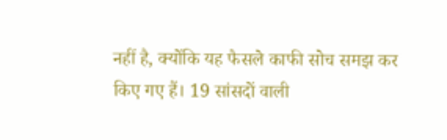नहीं है, क्योंकि यह फैसले काफी सोच समझ कर
किए गए हैं। 19 सांसदों वाली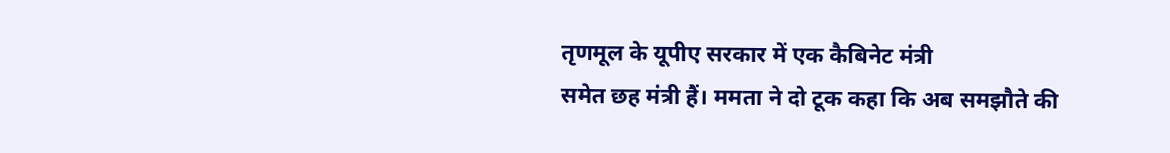तृणमूल के यूपीए सरकार में एक कैबिनेट मंत्री
समेत छह मंत्री हैं। ममता ने दो टूक कहा कि अब समझौते की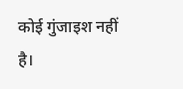कोई गुंजाइश नहीं
है।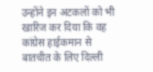उन्होंने इन अटकलों को भी खारिज कर दिया कि वह कांग्रेस हाईकमान से
बातचीत के लिए दिल्ली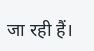जा रही हैं।